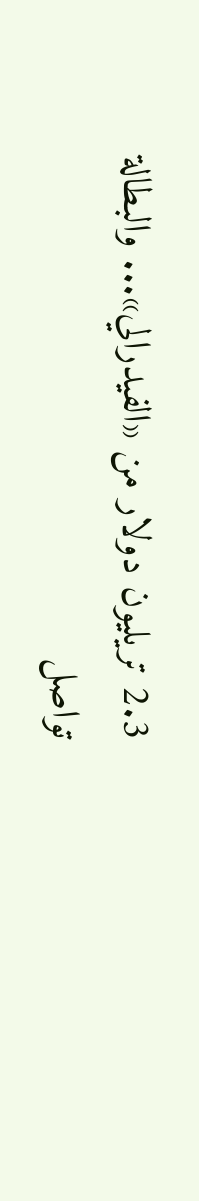2.3 تريليون دولار من «الفيدرالي»... والبطالة تواصل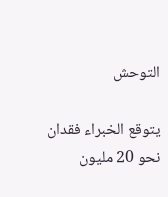التوحش

يتوقع الخبراء فقدان نحو 20 مليون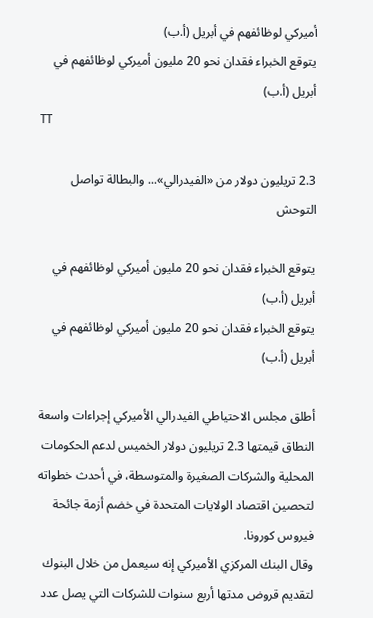أميركي لوظائفهم في أبريل (أ.ب)
يتوقع الخبراء فقدان نحو 20 مليون أميركي لوظائفهم في أبريل (أ.ب)
TT

2.3 تريليون دولار من «الفيدرالي»... والبطالة تواصل التوحش

يتوقع الخبراء فقدان نحو 20 مليون أميركي لوظائفهم في أبريل (أ.ب)
يتوقع الخبراء فقدان نحو 20 مليون أميركي لوظائفهم في أبريل (أ.ب)

أطلق مجلس الاحتياطي الفيدرالي الأميركي إجراءات واسعة النطاق قيمتها 2.3 تريليون دولار الخميس لدعم الحكومات المحلية والشركات الصغيرة والمتوسطة، في أحدث خطواته لتحصين اقتصاد الولايات المتحدة في خضم أزمة جائحة فيروس كورونا.
وقال البنك المركزي الأميركي إنه سيعمل من خلال البنوك لتقديم قروض مدتها أربع سنوات للشركات التي يصل عدد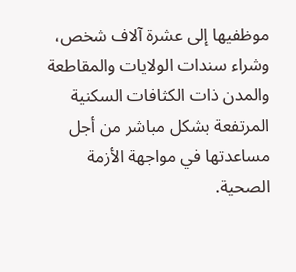موظفيها إلى عشرة آلاف شخص، وشراء سندات الولايات والمقاطعة والمدن ذات الكثافات السكنية المرتفعة بشكل مباشر من أجل مساعدتها في مواجهة الأزمة الصحية.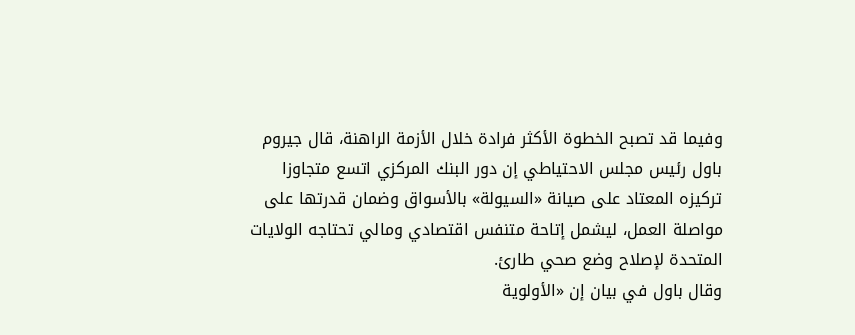وفيما قد تصبح الخطوة الأكثر فرادة خلال الأزمة الراهنة، قال جيروم باول رئيس مجلس الاحتياطي إن دور البنك المركزي اتسع متجاوزا تركيزه المعتاد على صيانة «السيولة» بالأسواق وضمان قدرتها على مواصلة العمل، ليشمل إتاحة متنفس اقتصادي ومالي تحتاجه الولايات المتحدة لإصلاح وضع صحي طارئ.
وقال باول في بيان إن «الأولوية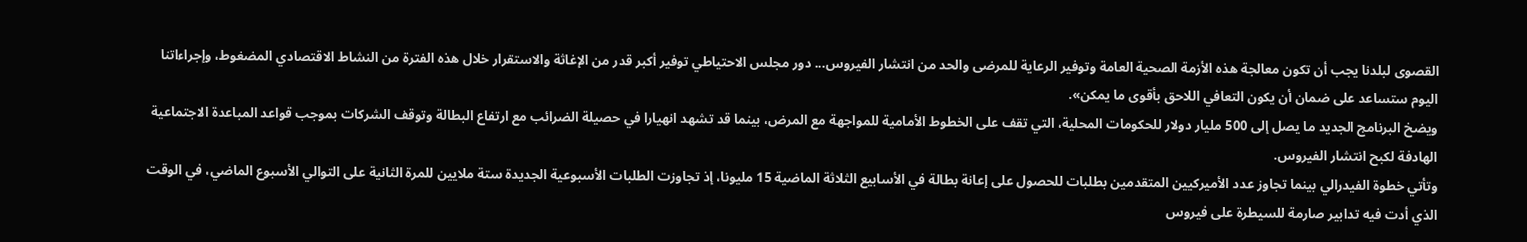القصوى لبلدنا يجب أن تكون معالجة هذه الأزمة الصحية العامة وتوفير الرعاية للمرضى والحد من انتشار الفيروس... دور مجلس الاحتياطي توفير أكبر قدر من الإغاثة والاستقرار خلال هذه الفترة من النشاط الاقتصادي المضغوط، وإجراءاتنا اليوم ستساعد على ضمان أن يكون التعافي اللاحق بأقوى ما يمكن».
ويضخ البرنامج الجديد ما يصل إلى 500 مليار دولار للحكومات المحلية، التي تقف على الخطوط الأمامية للمواجهة مع المرض، بينما قد تشهد انهيارا في حصيلة الضرائب مع ارتفاع البطالة وتوقف الشركات بموجب قواعد المباعدة الاجتماعية الهادفة لكبح انتشار الفيروس.
وتأتي خطوة الفيدرالي بينما تجاوز عدد الأميركيين المتقدمين بطلبات للحصول على إعانة بطالة في الأسابيع الثلاثة الماضية 15 مليونا، إذ تجاوزت الطلبات الأسبوعية الجديدة ستة ملايين للمرة الثانية على التوالي الأسبوع الماضي، في الوقت الذي أدت فيه تدابير صارمة للسيطرة على فيروس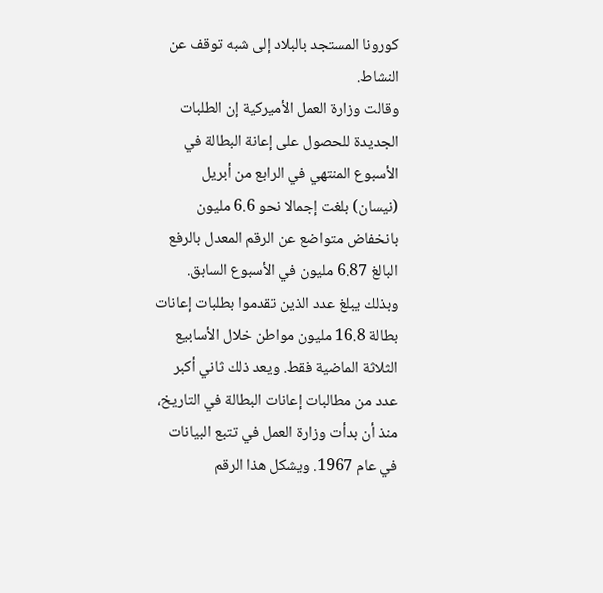كورونا المستجد بالبلاد إلى شبه توقف عن النشاط.
وقالت وزارة العمل الأميركية إن الطلبات الجديدة للحصول على إعانة البطالة في الأسبوع المنتهي في الرابع من أبريل (نيسان) بلغت إجمالا نحو 6.6 مليون بانخفاض متواضع عن الرقم المعدل بالرفع البالغ 6.87 مليون في الأسبوع السابق.
وبذلك يبلغ عدد الذين تقدموا بطلبات إعانات بطالة 16.8 مليون مواطن خلال الأسابيع الثلاثة الماضية فقط. ويعد ذلك ثاني أكبر عدد من مطالبات إعانات البطالة في التاريخ، منذ أن بدأت وزارة العمل في تتبع البيانات في عام 1967. ويشكل هذا الرقم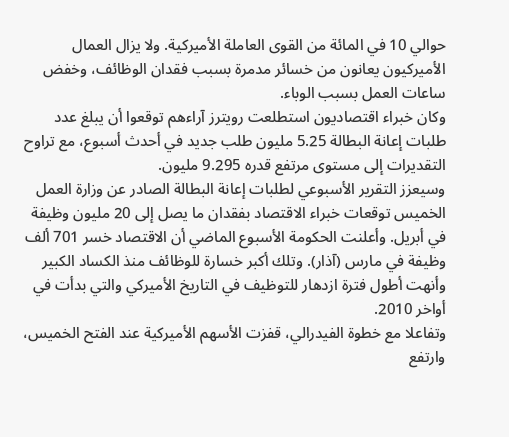حوالي 10 في المائة من القوى العاملة الأميركية. ولا يزال العمال الأميركيون يعانون من خسائر مدمرة بسبب فقدان الوظائف، وخفض ساعات العمل بسبب الوباء.
وكان خبراء اقتصاديون استطلعت رويترز آراءهم توقعوا أن يبلغ عدد طلبات إعانة البطالة 5.25 مليون طلب جديد في أحدث أسبوع، مع تراوح التقديرات إلى مستوى مرتفع قدره 9.295 مليون.
وسيعزز التقرير الأسبوعي لطلبات إعانة البطالة الصادر عن وزارة العمل الخميس توقعات خبراء الاقتصاد بفقدان ما يصل إلى 20 مليون وظيفة في أبريل. وأعلنت الحكومة الأسبوع الماضي أن الاقتصاد خسر 701 ألف وظيفة في مارس (آذار). وتلك أكبر خسارة للوظائف منذ الكساد الكبير وأنهت أطول فترة ازدهار للتوظيف في التاريخ الأميركي والتي بدأت في أواخر 2010.
وتفاعلا مع خطوة الفيدرالي، قفزت الأسهم الأميركية عند الفتح الخميس، وارتفع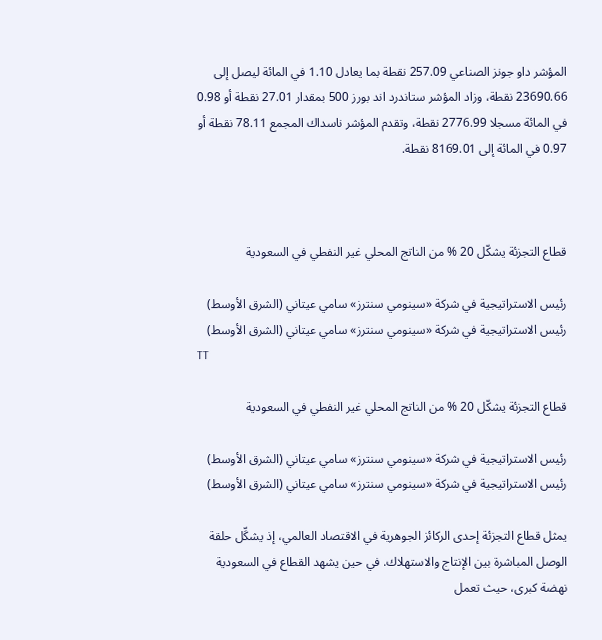المؤشر داو جونز الصناعي 257.09 نقطة بما يعادل 1.10 في المائة ليصل إلى 23690.66 نقطة، وزاد المؤشر ستاندرد اند بورز 500 بمقدار 27.01 نقطة أو 0.98 في المائة مسجلا 2776.99 نقطة، وتقدم المؤشر ناسداك المجمع 78.11 نقطة أو 0.97 في المائة إلى 8169.01 نقطة.



قطاع التجزئة يشكّل 20 % من الناتج المحلي غير النفطي في السعودية

رئيس الاستراتيجية في شركة «سينومي سنترز» سامي عيتاني (الشرق الأوسط)
رئيس الاستراتيجية في شركة «سينومي سنترز» سامي عيتاني (الشرق الأوسط)
TT

قطاع التجزئة يشكّل 20 % من الناتج المحلي غير النفطي في السعودية

رئيس الاستراتيجية في شركة «سينومي سنترز» سامي عيتاني (الشرق الأوسط)
رئيس الاستراتيجية في شركة «سينومي سنترز» سامي عيتاني (الشرق الأوسط)

يمثل قطاع التجزئة إحدى الركائز الجوهرية في الاقتصاد العالمي، إذ يشكِّل حلقة الوصل المباشرة بين الإنتاج والاستهلاك. في حين يشهد القطاع في السعودية نهضة كبرى، حيث تعمل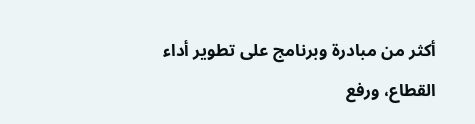أكثر من مبادرة وبرنامج على تطوير أداء القطاع، ورفع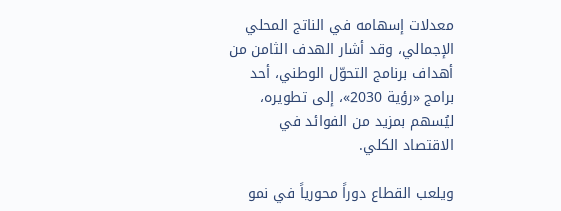معدلات إسهامه في الناتج المحلي الإجمالي، وقد أشار الهدف الثامن من أهداف برنامج التحوّل الوطني، أحد برامج «رؤية 2030»، إلى تطويره، ليُسهم بمزيد من الفوائد في الاقتصاد الكلي.

ويلعب القطاع دوراً محورياً في نمو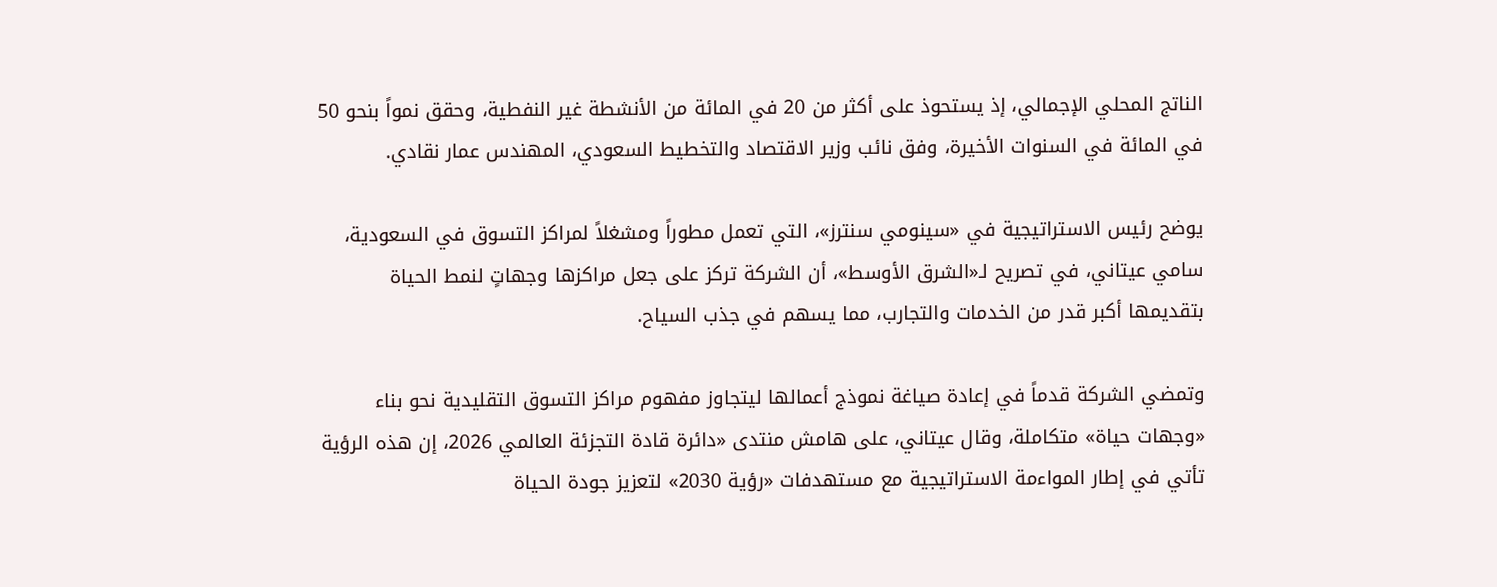الناتج المحلي الإجمالي، إذ يستحوذ على أكثر من 20 في المائة من الأنشطة غير النفطية، وحقق نمواً بنحو 50 في المائة في السنوات الأخيرة، وفق نائب وزير الاقتصاد والتخطيط السعودي، المهندس عمار نقادي.

يوضح رئيس الاستراتيجية في «سينومي سنترز»، التي تعمل مطوراً ومشغلاً لمراكز التسوق في السعودية، سامي عيتاني، في تصريح لـ«الشرق الأوسط»، أن الشركة تركز على جعل مراكزها وجهاتٍ لنمط الحياة بتقديمها أكبر قدر من الخدمات والتجارب، مما يسهم في جذب السياح.

وتمضي الشركة قدماً في إعادة صياغة نموذج أعمالها ليتجاوز مفهوم مراكز التسوق التقليدية نحو بناء «وجهات حياة» متكاملة، وقال عيتاني، على هامش منتدى «دائرة قادة التجزئة العالمي 2026، إن هذه الرؤية تأتي في إطار المواءمة الاستراتيجية مع مستهدفات «رؤية 2030» لتعزيز جودة الحياة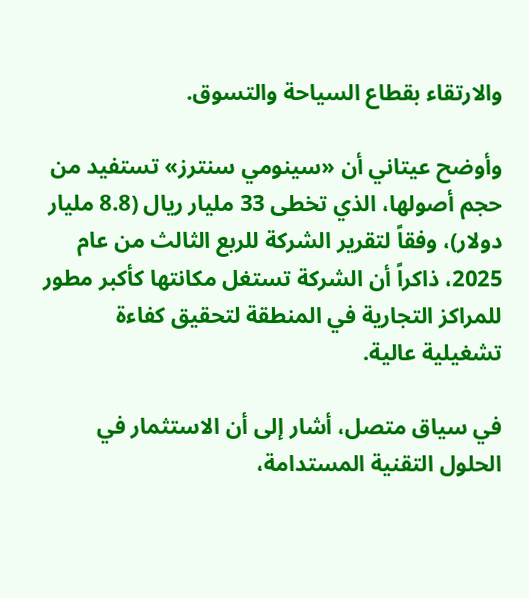والارتقاء بقطاع السياحة والتسوق.

وأوضح عيتاني أن «سينومي سنترز» تستفيد من حجم أصولها، الذي تخطى 33 مليار ريال (8.8 مليار دولار)، وفقاً لتقرير الشركة للربع الثالث من عام 2025، ذاكراً أن الشركة تستغل مكانتها كأكبر مطور للمراكز التجارية في المنطقة لتحقيق كفاءة تشغيلية عالية.

في سياق متصل، أشار إلى أن الاستثمار في الحلول التقنية المستدامة،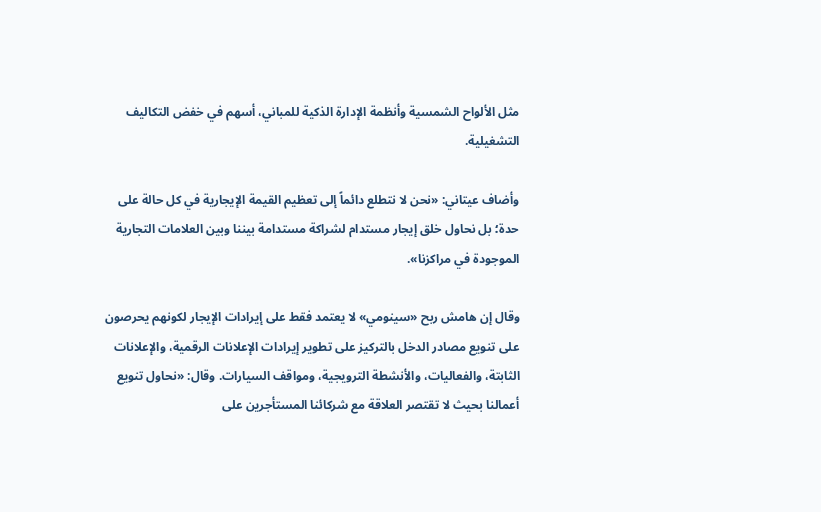مثل الألواح الشمسية وأنظمة الإدارة الذكية للمباني، أسهم في خفض التكاليف التشغيلية.

وأضاف عيتاني: «نحن لا نتطلع دائماً إلى تعظيم القيمة الإيجارية في كل حالة على حدة؛ بل نحاول خلق إيجار مستدام لشراكة مستدامة بيننا وبين العلامات التجارية الموجودة في مراكزنا».

وقال إن هامش ربح «سينومي» لا يعتمد فقط على إيرادات الإيجار لكونهم يحرصون على تنويع مصادر الدخل بالتركيز على تطوير إيرادات الإعلانات الرقمية، والإعلانات الثابتة، والفعاليات، والأنشطة الترويجية، ومواقف السيارات. وقال: «نحاول تنويع أعمالنا بحيث لا تقتصر العلاقة مع شركائنا المستأجرين على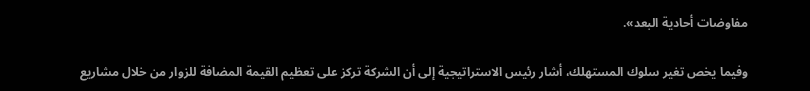مفاوضات أحادية البعد».

وفيما يخص تغير سلوك المستهلك، أشار رئيس الاستراتيجية إلى أن الشركة تركز على تعظيم القيمة المضافة للزوار من خلال مشاريع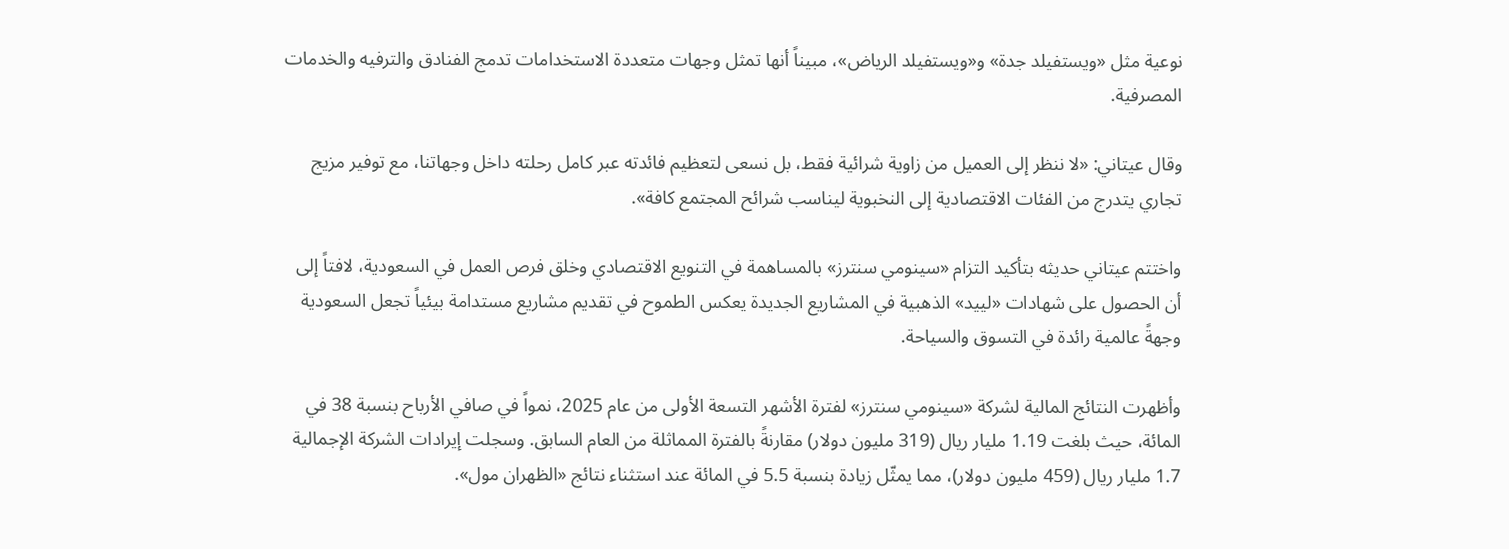نوعية مثل «ويستفيلد جدة» و«ويستفيلد الرياض»، مبيناً أنها تمثل وجهات متعددة الاستخدامات تدمج الفنادق والترفيه والخدمات المصرفية.

وقال عيتاني: «لا ننظر إلى العميل من زاوية شرائية فقط، بل نسعى لتعظيم فائدته عبر كامل رحلته داخل وجهاتنا، مع توفير مزيج تجاري يتدرج من الفئات الاقتصادية إلى النخبوية ليناسب شرائح المجتمع كافة».

واختتم عيتاني حديثه بتأكيد التزام «سينومي سنترز» بالمساهمة في التنويع الاقتصادي وخلق فرص العمل في السعودية، لافتاً إلى أن الحصول على شهادات «لييد» الذهبية في المشاريع الجديدة يعكس الطموح في تقديم مشاريع مستدامة بيئياً تجعل السعودية وجهةً عالمية رائدة في التسوق والسياحة.

وأظهرت النتائج المالية لشركة «سينومي سنترز» لفترة الأشهر التسعة الأولى من عام 2025، نمواً في صافي الأرباح بنسبة 38 في المائة، حيث بلغت 1.19 مليار ريال (319 مليون دولار) مقارنةً بالفترة المماثلة من العام السابق. وسجلت إيرادات الشركة الإجمالية 1.7 مليار ريال (459 مليون دولار)، مما يمثّل زيادة بنسبة 5.5 في المائة عند استثناء نتائج «الظهران مول».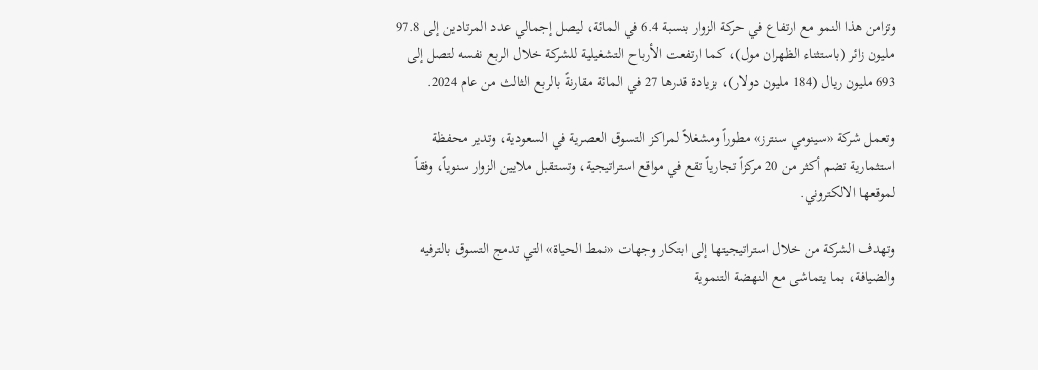وتزامن هذا النمو مع ارتفاع في حركة الزوار بنسبة 6.4 في المائة، ليصل إجمالي عدد المرتادين إلى 97.8 مليون زائر (باستثناء الظهران مول)، كما ارتفعت الأرباح التشغيلية للشركة خلال الربع نفسه لتصل إلى 693 مليون ريال (184 مليون دولار)، بزيادة قدرها 27 في المائة مقارنةً بالربع الثالث من عام 2024.

وتعمل شركة «سينومي سنترز» مطوراً ومشغلاً لمراكز التسوق العصرية في السعودية، وتدير محفظة استثمارية تضم أكثر من 20 مركزاً تجارياً تقع في مواقع استراتيجية، وتستقبل ملايين الزوار سنوياً، وفقاً لموقعها الالكتروني.

وتهدف الشركة من خلال استراتيجيتها إلى ابتكار وجهات «نمط الحياة» التي تدمج التسوق بالترفيه والضيافة، بما يتماشى مع النهضة التنموية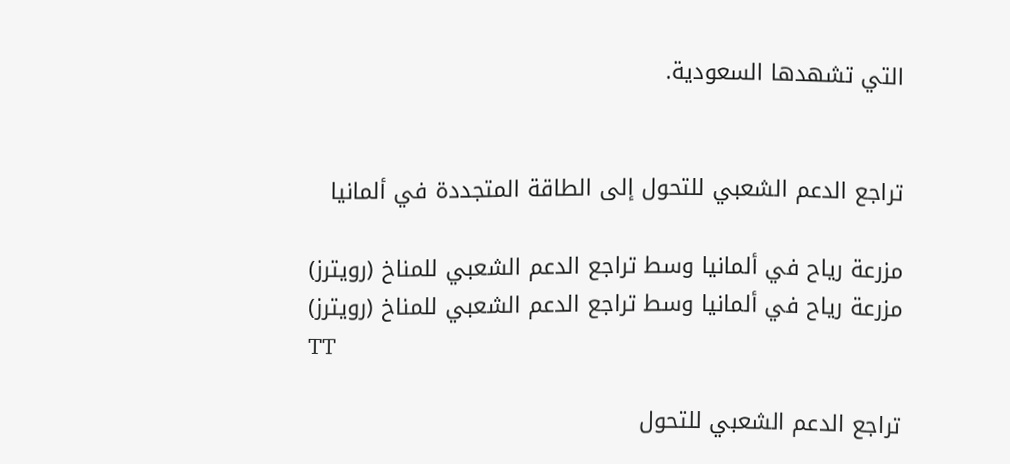التي تشهدها السعودية.


تراجع الدعم الشعبي للتحول إلى الطاقة المتجددة في ألمانيا

مزرعة رياح في ألمانيا وسط تراجع الدعم الشعبي للمناخ (رويترز)
مزرعة رياح في ألمانيا وسط تراجع الدعم الشعبي للمناخ (رويترز)
TT

تراجع الدعم الشعبي للتحول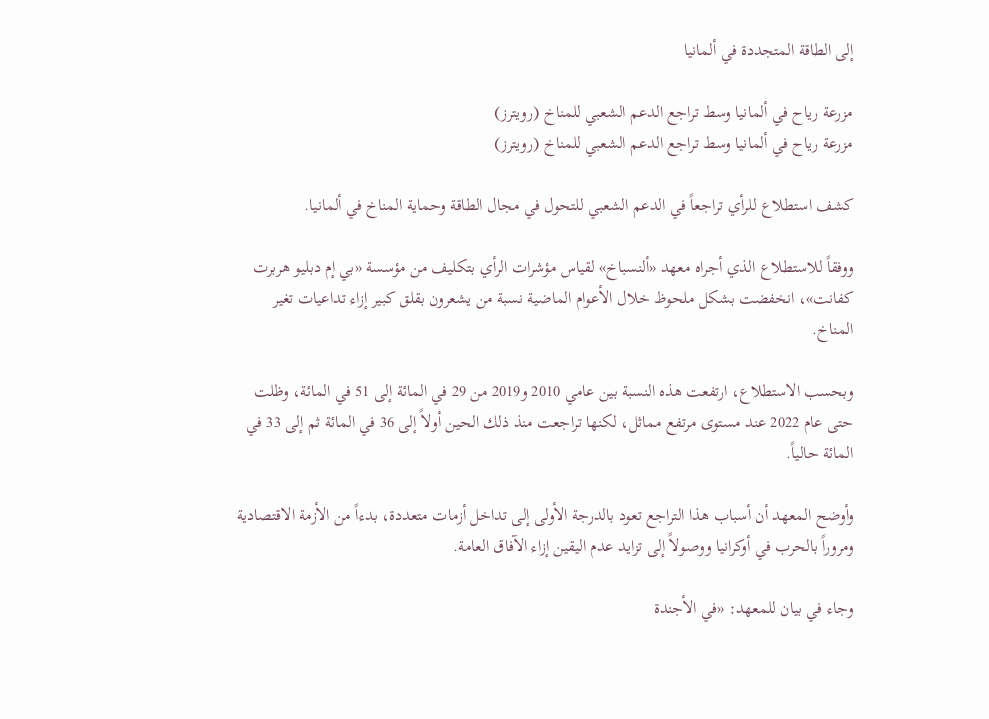إلى الطاقة المتجددة في ألمانيا

مزرعة رياح في ألمانيا وسط تراجع الدعم الشعبي للمناخ (رويترز)
مزرعة رياح في ألمانيا وسط تراجع الدعم الشعبي للمناخ (رويترز)

كشف استطلاع للرأي تراجعاً في الدعم الشعبي للتحول في مجال الطاقة وحماية المناخ في ألمانيا.

ووفقاً للاستطلاع الذي أجراه معهد «ألنسباخ» لقياس مؤشرات الرأي بتكليف من مؤسسة «بي إم دبليو هربرت كفانت»، انخفضت بشكل ملحوظ خلال الأعوام الماضية نسبة من يشعرون بقلق كبير إزاء تداعيات تغير المناخ.

وبحسب الاستطلاع، ارتفعت هذه النسبة بين عامي 2010 و2019 من 29 في المائة إلى 51 في المائة، وظلت حتى عام 2022 عند مستوى مرتفع مماثل، لكنها تراجعت منذ ذلك الحين أولاً إلى 36 في المائة ثم إلى 33 في المائة حالياً.

وأوضح المعهد أن أسباب هذا التراجع تعود بالدرجة الأولى إلى تداخل أزمات متعددة، بدءاً من الأزمة الاقتصادية ومروراً بالحرب في أوكرانيا ووصولاً إلى تزايد عدم اليقين إزاء الآفاق العامة.

وجاء في بيان للمعهد: «في الأجندة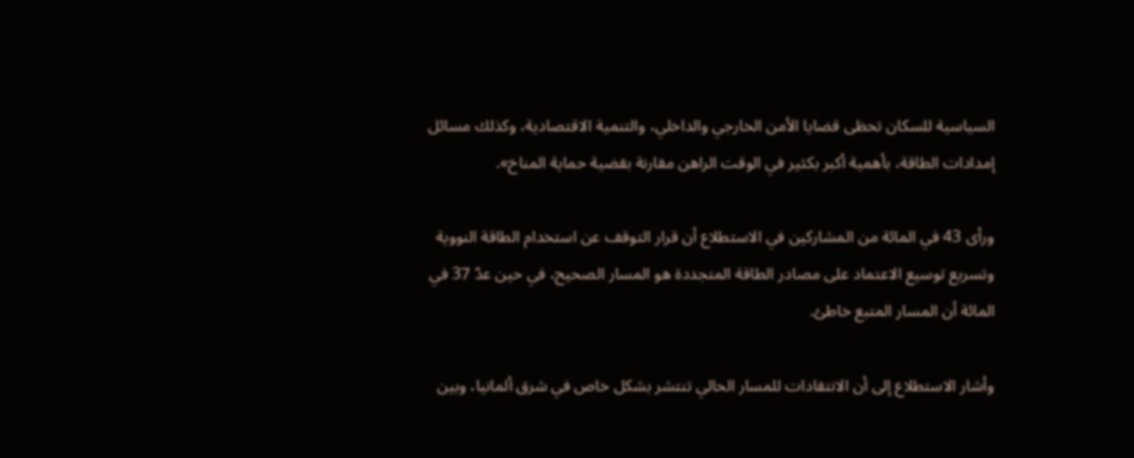السياسية للسكان تحظى قضايا الأمن الخارجي والداخلي، والتنمية الاقتصادية، وكذلك مسائل إمدادات الطاقة، بأهمية أكبر بكثير في الوقت الراهن مقارنة بقضية حماية المناخ».

ورأى 43 في المائة من المشاركين في الاستطلاع أن قرار التوقف عن استخدام الطاقة النووية وتسريع توسيع الاعتماد على مصادر الطاقة المتجددة هو المسار الصحيح، في حين عدّ 37 في المائة أن المسار المتبع خاطئ.

وأشار الاستطلاع إلى أن الانتقادات للمسار الحالي تنتشر بشكل خاص في شرق ألمانيا، وبين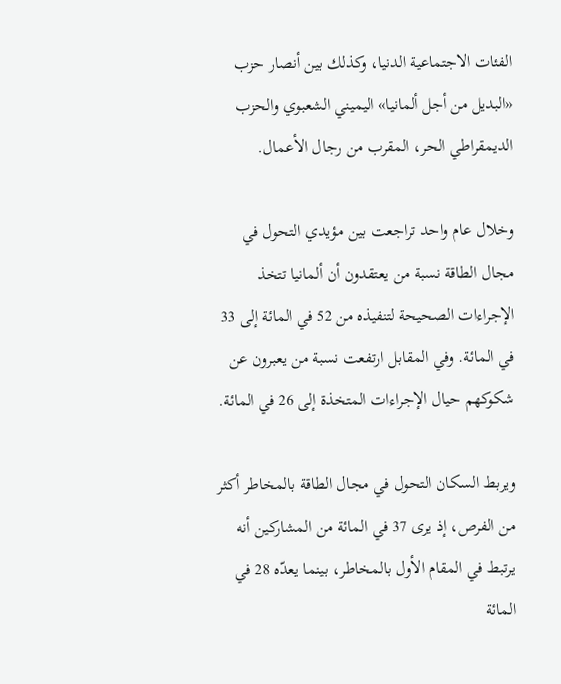الفئات الاجتماعية الدنيا، وكذلك بين أنصار حزب «البديل من أجل ألمانيا» اليميني الشعبوي والحزب الديمقراطي الحر، المقرب من رجال الأعمال.

وخلال عام واحد تراجعت بين مؤيدي التحول في مجال الطاقة نسبة من يعتقدون أن ألمانيا تتخذ الإجراءات الصحيحة لتنفيذه من 52 في المائة إلى 33 في المائة. وفي المقابل ارتفعت نسبة من يعبرون عن شكوكهم حيال الإجراءات المتخذة إلى 26 في المائة.

ويربط السكان التحول في مجال الطاقة بالمخاطر أكثر من الفرص، إذ يرى 37 في المائة من المشاركين أنه يرتبط في المقام الأول بالمخاطر، بينما يعدّه 28 في المائة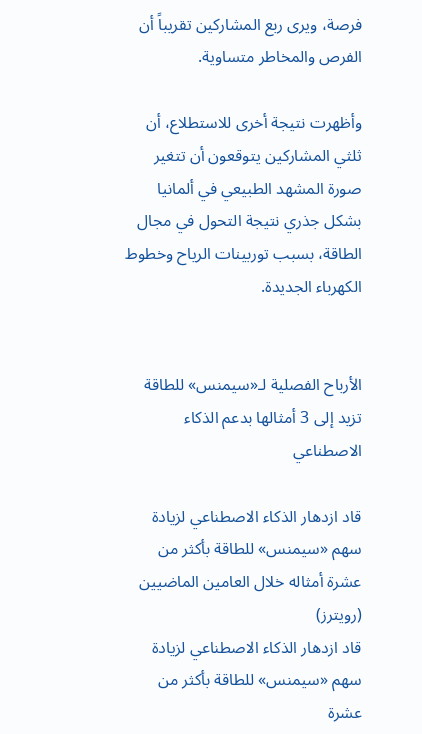فرصة، ويرى ربع المشاركين تقريباً أن الفرص والمخاطر متساوية.

وأظهرت نتيجة أخرى للاستطلاع، أن ثلثي المشاركين يتوقعون أن تتغير صورة المشهد الطبيعي في ألمانيا بشكل جذري نتيجة التحول في مجال الطاقة، بسبب توربينات الرياح وخطوط الكهرباء الجديدة.


الأرباح الفصلية لـ«سيمنس» للطاقة تزيد إلى 3 أمثالها بدعم الذكاء الاصطناعي

قاد ازدهار ‌الذكاء الاصطناعي لزيادة سهم «سيمنس» للطاقة بأكثر من عشرة أمثاله خلال العامين الماضيين (رويترز)
قاد ازدهار ‌الذكاء الاصطناعي لزيادة سهم «سيمنس» للطاقة بأكثر من عشرة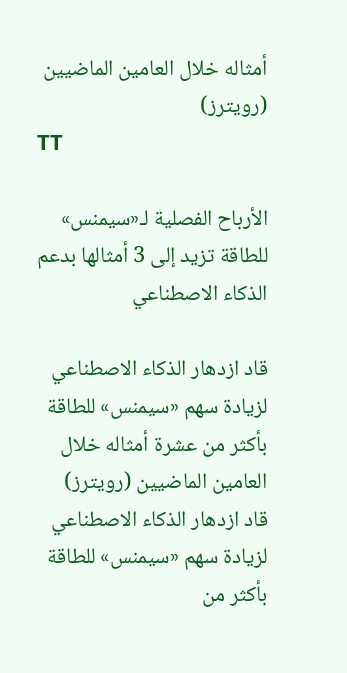أمثاله خلال العامين الماضيين (رويترز)
TT

الأرباح الفصلية لـ«سيمنس» للطاقة تزيد إلى 3 أمثالها بدعم الذكاء الاصطناعي

قاد ازدهار ‌الذكاء الاصطناعي لزيادة سهم «سيمنس» للطاقة بأكثر من عشرة أمثاله خلال العامين الماضيين (رويترز)
قاد ازدهار ‌الذكاء الاصطناعي لزيادة سهم «سيمنس» للطاقة بأكثر من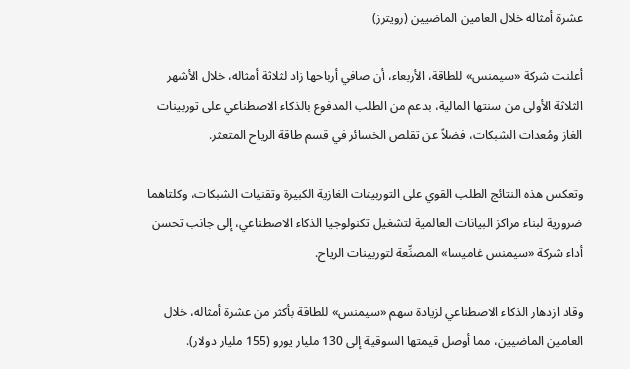عشرة أمثاله خلال العامين الماضيين (رويترز)

أعلنت شركة «سيمنس» للطاقة، الأربعاء، أن صافي أرباحها زاد لثلاثة أمثاله، خلال الأشهر الثلاثة الأولى من سنتها المالية، بدعم من الطلب المدفوع بالذكاء الاصطناعي على توربينات الغاز ‌ومُعدات الشبكات، ‌فضلاً عن تقلص ‌الخسائر في قسم طاقة الرياح المتعثر.

وتعكس هذه النتائج الطلب القوي على التوربينات الغازية الكبيرة وتقنيات الشبكات، وكلتاهما ضرورية لبناء مراكز البيانات العالمية لتشغيل تكنولوجيا الذكاء الاصطناعي، إلى ‌جانب ‌تحسن أداء شركة «سيمنس غاميسا» المصنِّعة لتوربينات الرياح.

وقاد ازدهار ‌الذكاء الاصطناعي لزيادة سهم «سيمنس» للطاقة بأكثر من عشرة أمثاله، خلال العامين الماضيين، مما ‌أوصل قيمتها السوقية إلى 130 مليار يورو (155 مليار دولار).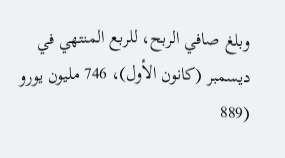وبلغ صافي الربح، للربع المنتهي في ديسمبر (كانون الأول)، 746 مليون يورو (889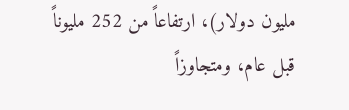مليون دولار)، ارتفاعاً من 252 مليوناً قبل عام، ومتجاوزاً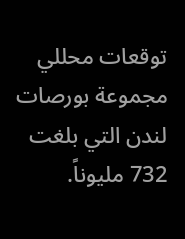توقعات محللي مجموعة بورصات لندن التي بلغت 732 مليوناً.